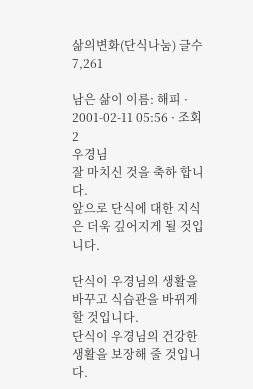삶의변화(단식나눔) 글수 7,261

남은 삶이 이름: 해피 · 2001-02-11 05:56 · 조회 2
우경님
잘 마치신 것을 축하 합니다.
앞으로 단식에 대한 지식은 더욱 깊어지게 될 것입니다.

단식이 우경님의 생활을 바꾸고 식습관을 바뀌게 할 것입니다.
단식이 우경님의 건강한 생활을 보장해 줄 것입니다.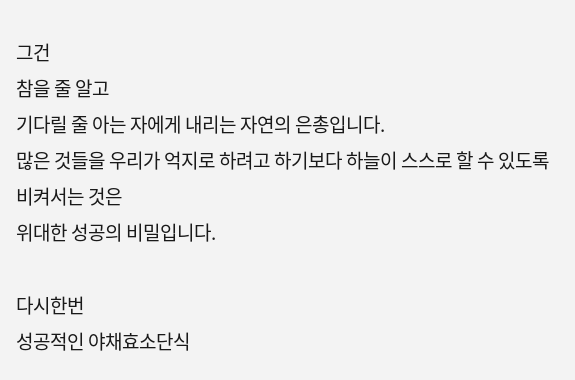그건
참을 줄 알고
기다릴 줄 아는 자에게 내리는 자연의 은총입니다.
많은 것들을 우리가 억지로 하려고 하기보다 하늘이 스스로 할 수 있도록 비켜서는 것은
위대한 성공의 비밀입니다.

다시한번
성공적인 야채효소단식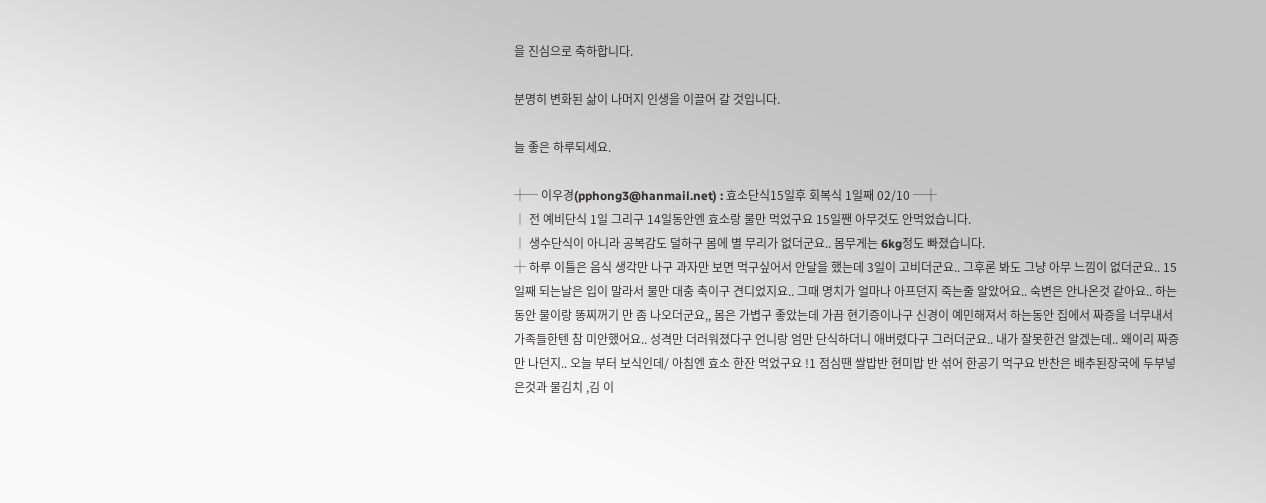을 진심으로 축하합니다.

분명히 변화된 삶이 나머지 인생을 이끌어 갈 것입니다.

늘 좋은 하루되세요.

┼─ 이우경(pphong3@hanmail.net) : 효소단식15일후 회복식 1일째 02/10 ─┼
│ 전 예비단식 1일 그리구 14일동안엔 효소랑 물만 먹었구요 15일짼 아무것도 안먹었습니다.
│ 생수단식이 아니라 공복감도 덜하구 몸에 별 무리가 없더군요.. 몸무게는 6kg정도 빠졌습니다.
┼ 하루 이틀은 음식 생각만 나구 과자만 보면 먹구싶어서 안달을 했는데 3일이 고비더군요.. 그후론 봐도 그냥 아무 느낌이 없더군요.. 15일째 되는날은 입이 말라서 물만 대충 축이구 견디었지요.. 그때 명치가 얼마나 아프던지 죽는줄 알았어요.. 숙변은 안나온것 같아요.. 하는동안 물이랑 똥찌꺼기 만 좀 나오더군요,, 몸은 가볍구 좋았는데 가끔 현기증이나구 신경이 예민해져서 하는동안 집에서 짜증을 너무내서 가족들한텐 참 미안했어요.. 성격만 더러워졌다구 언니랑 엄만 단식하더니 애버렸다구 그러더군요.. 내가 잘못한건 알겠는데.. 왜이리 짜증만 나던지.. 오늘 부터 보식인데/ 아침엔 효소 한잔 먹었구요 !1 점심땐 쌀밥반 현미밥 반 섞어 한공기 먹구요 반찬은 배추된장국에 두부넣은것과 물김치 ,김 이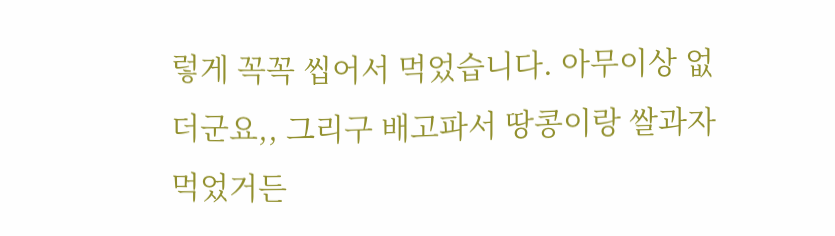렇게 꼭꼭 씹어서 먹었습니다. 아무이상 없더군요,, 그리구 배고파서 땅콩이랑 쌀과자 먹었거든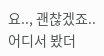요.., 괜찮겠죠.. 어디서 봤더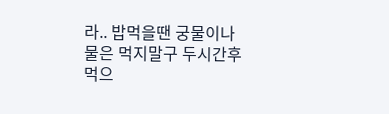라.. 밥먹을땐 궁물이나 물은 먹지말구 두시간후 먹으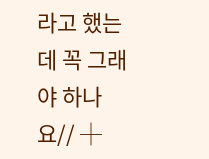라고 했는데 꼭 그래야 하나요// ┼